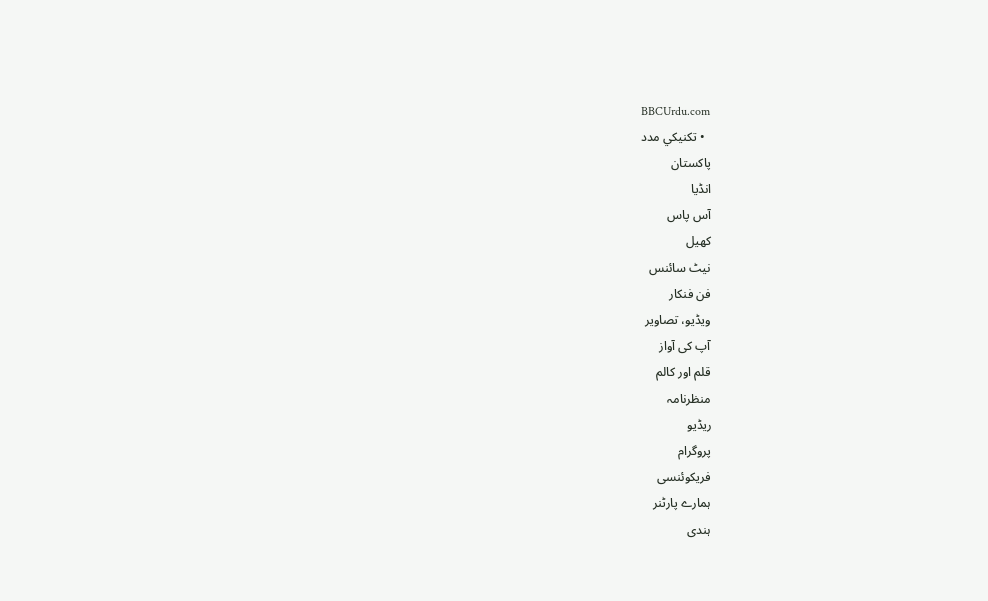BBCUrdu.com
  • تکنيکي مدد
پاکستان
انڈیا
آس پاس
کھیل
نیٹ سائنس
فن فنکار
ویڈیو، تصاویر
آپ کی آواز
قلم اور کالم
منظرنامہ
ریڈیو
پروگرام
فریکوئنسی
ہمارے پارٹنر
ہندی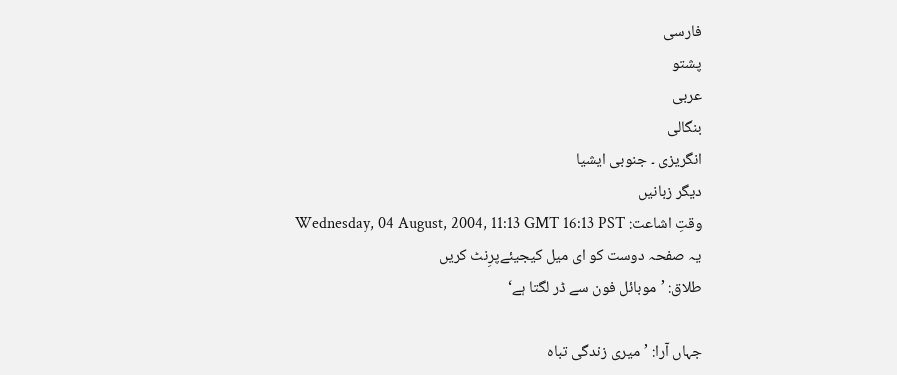فارسی
پشتو
عربی
بنگالی
انگریزی ۔ جنوبی ایشیا
دیگر زبانیں
وقتِ اشاعت: Wednesday, 04 August, 2004, 11:13 GMT 16:13 PST
یہ صفحہ دوست کو ای میل کیجیئےپرِنٹ کریں
طلاق: ’موبائل فون سے ڈر لگتا ہے‘

جہاں آرا: ’میری زندگی تباہ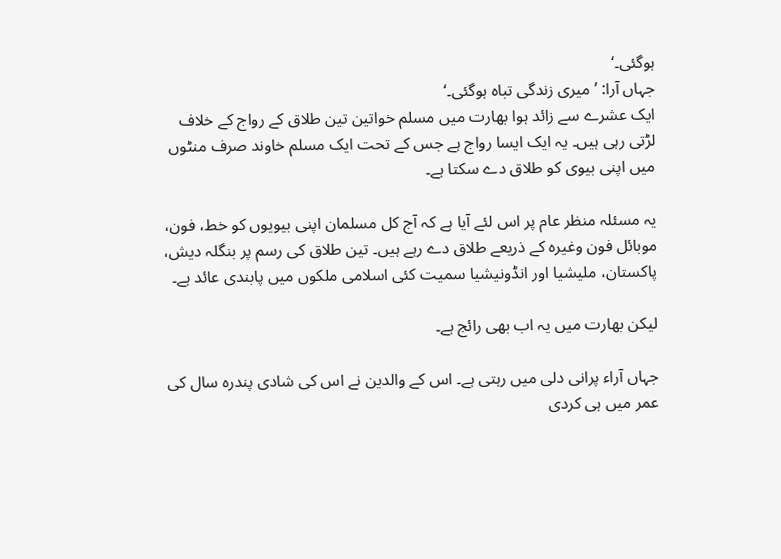ہوگئی۔‘
جہاں آرا: ’میری زندگی تباہ ہوگئی۔‘
ایک عشرے سے زائد ہوا بھارت میں مسلم خواتین تین طلاق کے رواج کے خلاف لڑتی رہی ہیں۔ یہ ایک ایسا رواج ہے جس کے تحت ایک مسلم خاوند صرف منٹوں میں اپنی بیوی کو طلاق دے سکتا ہے۔

یہ مسئلہ منظر عام پر اس لئے آیا ہے کہ آج کل مسلمان اپنی بیویوں کو خط، فون، موبائل فون وغیرہ کے ذریعے طلاق دے رہے ہیں۔ تین طلاق کی رسم پر بنگلہ دیش، پاکستان، ملیشیا اور انڈونیشیا سمیت کئی اسلامی ملکوں میں پابندی عائد ہے۔

لیکن بھارت میں یہ اب بھی رائج ہے۔

جہاں آراء پرانی دلی میں رہتی ہے۔ اس کے والدین نے اس کی شادی پندرہ سال کی عمر میں ہی کردی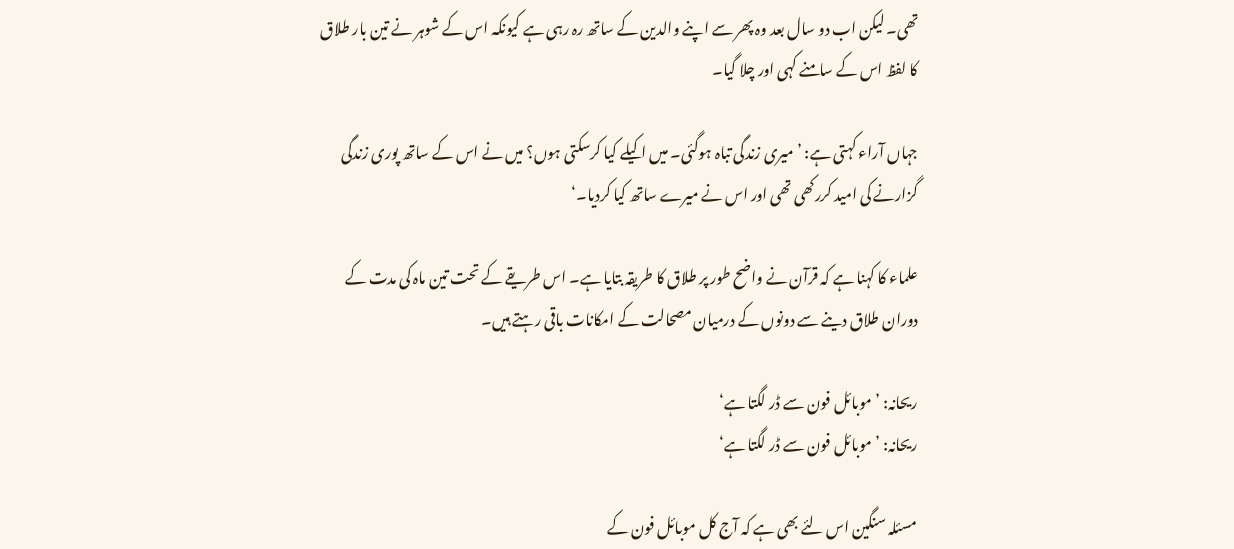تھی۔ لیکن اب دو سال بعد وہ پھر سے اپنے والدین کے ساتھ رہ رہی ہے کیونکہ اس کے شوہر نے تین بار طلاق کا لفظ اس کے سامنے کہی اور چلا گیا۔

جہاں آراء کہتی ہے: ’میری زندگی تباہ ہوگئی۔ میں اکیلے کیا کرسکتی ہوں؟ میں نے اس کے ساتھ پوری زندگی گزارنے کی امید کررکھی تھی اور اس نے میرے ساتھ کیا کردیا۔‘

علماء کا کہنا ہے کہ قرآن نے واضح طور پر طلاق کا طریقہ بتایا ہے۔ اس طریقے کے تحت تین ماہ کی مدت کے دوران طلاق دینے سے دونوں کے درمیان مصحالت کے امکانات باقی رہتے ہیں۔

ریحانہ: ’موبائل فون سے ڈر لگتا ہے‘
ریحانہ: ’موبائل فون سے ڈر لگتا ہے‘

مسئلہ سنگین اس لئے بھی ہے کہ آج کل موبائل فون کے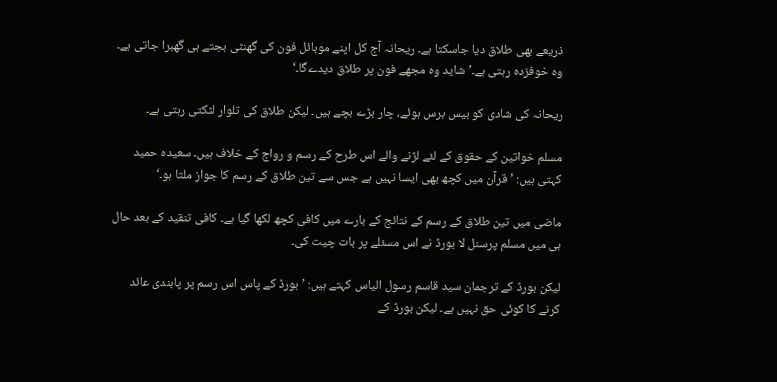ذریعے بھی طلاق دیا جاسکتا ہے۔ ریحانہ آج کل اپنے موبائل فون کی گھنٹی بجتے ہی گھبرا جاتی ہے۔ وہ خوفزدہ رہتی ہے۔’شاید وہ مجھے فون پر طلاق دیدےگا۔‘

ریحانہ کی شادی کو بیس برس ہوئے، چار بڑے بچے ہیں۔ لیکن طلاق کی تلوار لٹکتی رہتی ہے۔

مسلم خواتین کے حقوق کے لئے لڑنے والے اس طرح کے رسم و رواج کے خلاف ہیں۔ سعیدہ حمید کہتی ہیں: ’قرآن میں کچھ بھی ایسا نہیں ہے جس سے تین طلاق کے رسم کا جواز ملتا ہو۔‘

ماضی میں تین طلاق کے رسم کے نتائج کے بارے میں کافی کچھ لکھا گیا ہے۔ کافی تنقید کے بعد حال ہی میں مسلم پرسنل لا بورڈ نے اس مسئلے پر بات چیت کی۔

لیکن بورڈ کے ترجمان سید قاسم رسول الیاس کہتے ہیں: ’بورڈ کے پاس اس رسم پر پابندی عائد کرنے کا کوئی حق نہیں ہے۔ لیکن بورڈ کے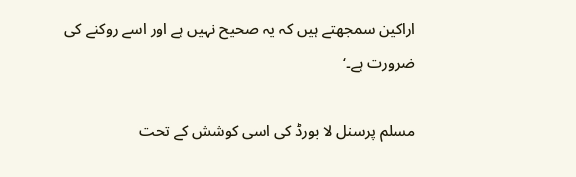اراکین سمجھتے ہیں کہ یہ صحیح نہیں ہے اور اسے روکنے کی ضرورت ہے۔‘

مسلم پرسنل لا بورڈ کی اسی کوشش کے تحت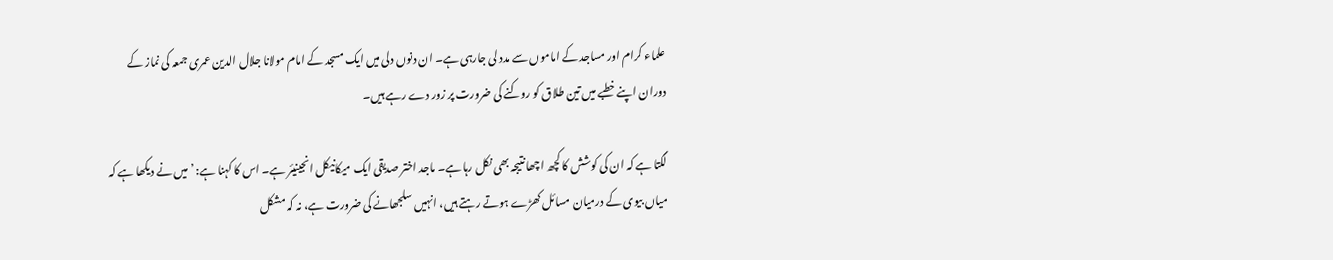علماء کرام اور مساجد کے اماموں سے مدد لی جارہی ہے۔ ان دنوں دلی میں ایک مسجد کے امام مولانا جلال الدین عمری جمعہ کی نماز کے دوران اپنے خطبے میں تین طلاق کو روکنے کی ضرورت پر زور دے رہے ہیں۔

لگتا ہے کہ ان کی کوشش کا کچھ اچھا نتیجہ بھی نکل رہا ہے۔ ماجد اختر صدیقی ایک میکانیکل انجینیئر ہے۔ اس کا کہنا ہے: ’میں نے دیکھا ہے کہ میاں بیوی کے درمیان مسائل کھڑے ہوتے رہتے ہیں، انہیں سلجھانے کی ضرورت ہے، نہ کہ مشکل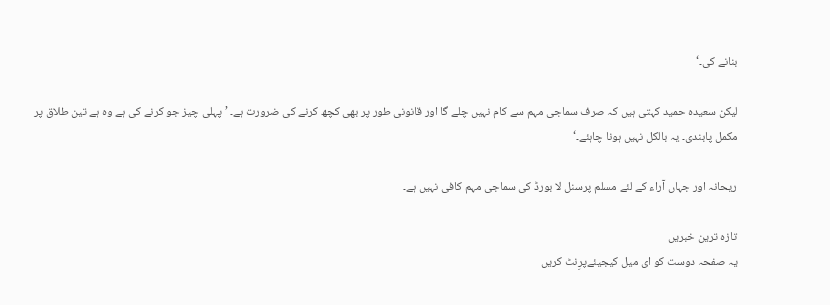بنانے کی۔‘

لیکن سعیدہ حمید کہتی ہیں کہ صرف سماجی مہم سے کام نہیں چلے گا اور قانونی طور پر بھی کچھ کرنے کی ضرورت ہے۔ ’پہلی چیز جو کرنے کی ہے وہ ہے تین طلاق پر مکمل پابندی۔ یہ بالکل نہیں ہونا چاہئے۔‘

ریحانہ اور جہاں آراء کے لئے مسلم پرسنل لا بورڈ کی سماجی مہم کافی نہیں ہے۔

تازہ ترین خبریں
یہ صفحہ دوست کو ای میل کیجیئےپرِنٹ کریں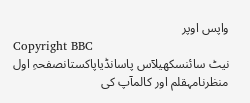واپس اوپر
Copyright BBC
نیٹ سائنسکھیلآس پاسانڈیاپاکستانصفحہِ اول
منظرنامہقلم اور کالمآپ کی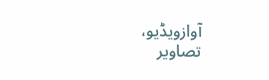آوازویڈیو، تصاویر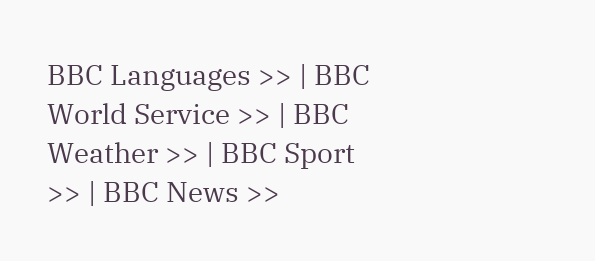BBC Languages >> | BBC World Service >> | BBC Weather >> | BBC Sport >> | BBC News >>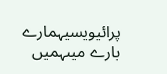پرائیویسیہمارے بارے میںہمیں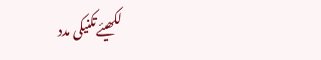لکھیئےتکنیکی مدد